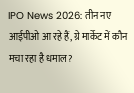IPO News 2026: तीन नए आईपीओ आ रहे हैं, ग्रे मार्केट में कौन मचा रहा है धमाल?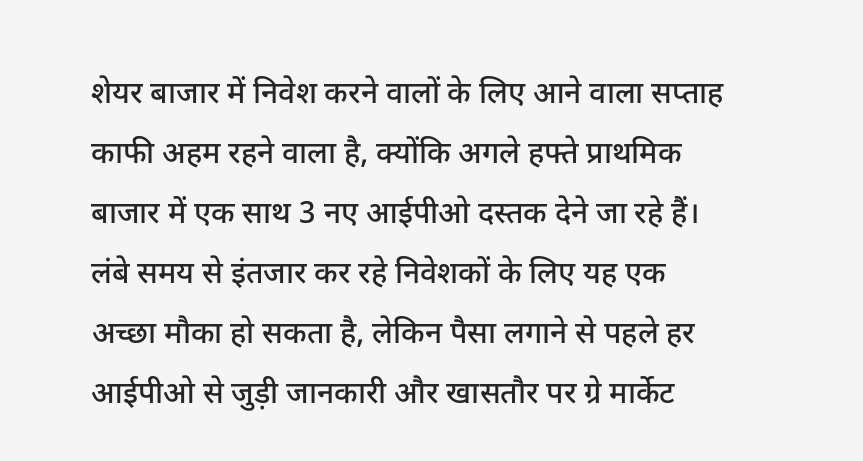शेयर बाजार में निवेश करने वालों के लिए आने वाला सप्ताह काफी अहम रहने वाला है, क्योंकि अगले हफ्ते प्राथमिक बाजार में एक साथ 3 नए आईपीओ दस्तक देने जा रहे हैं। लंबे समय से इंतजार कर रहे निवेशकों के लिए यह एक अच्छा मौका हो सकता है, लेकिन पैसा लगाने से पहले हर आईपीओ से जुड़ी जानकारी और खासतौर पर ग्रे मार्केट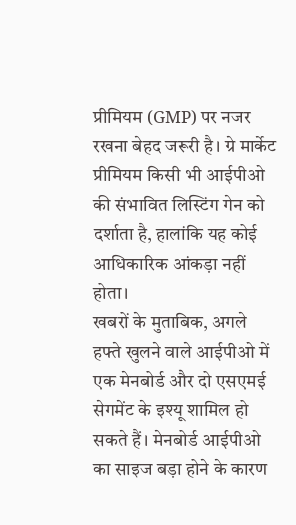प्रीमियम (GMP) पर नजर रखना बेहद जरूरी है। ग्रे मार्केट प्रीमियम किसी भी आईपीओ की संभावित लिस्टिंग गेन को दर्शाता है, हालांकि यह कोई आधिकारिक आंकड़ा नहीं होता।
खबरों के मुताबिक, अगले हफ्ते खुलने वाले आईपीओ में एक मेनबोर्ड और दो एसएमई सेगमेंट के इश्यू शामिल हो सकते हैं। मेनबोर्ड आईपीओ का साइज बड़ा होने के कारण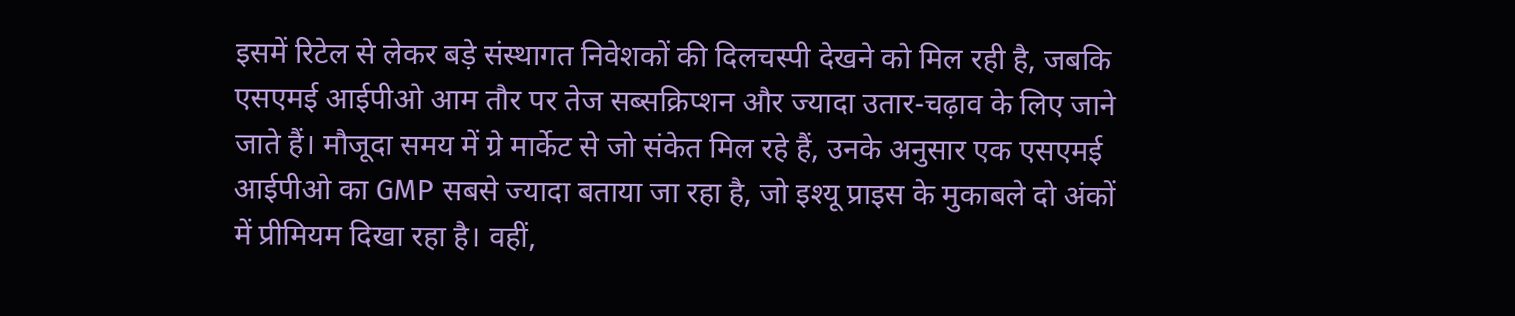इसमें रिटेल से लेकर बड़े संस्थागत निवेशकों की दिलचस्पी देखने को मिल रही है, जबकि एसएमई आईपीओ आम तौर पर तेज सब्सक्रिप्शन और ज्यादा उतार-चढ़ाव के लिए जाने जाते हैं। मौजूदा समय में ग्रे मार्केट से जो संकेत मिल रहे हैं, उनके अनुसार एक एसएमई आईपीओ का GMP सबसे ज्यादा बताया जा रहा है, जो इश्यू प्राइस के मुकाबले दो अंकों में प्रीमियम दिखा रहा है। वहीं,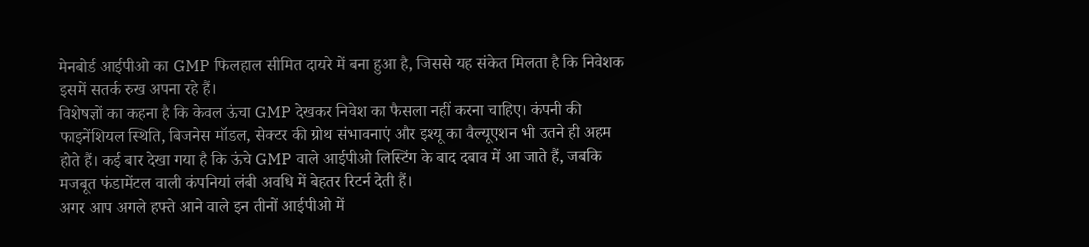मेनबोर्ड आईपीओ का GMP फिलहाल सीमित दायरे में बना हुआ है, जिससे यह संकेत मिलता है कि निवेशक इसमें सतर्क रुख अपना रहे हैं।
विशेषज्ञों का कहना है कि केवल ऊंचा GMP देखकर निवेश का फैसला नहीं करना चाहिए। कंपनी की फाइनेंशियल स्थिति, बिजनेस मॉडल, सेक्टर की ग्रोथ संभावनाएं और इश्यू का वैल्यूएशन भी उतने ही अहम होते हैं। कई बार देखा गया है कि ऊंचे GMP वाले आईपीओ लिस्टिंग के बाद दबाव में आ जाते हैं, जबकि मजबूत फंडामेंटल वाली कंपनियां लंबी अवधि में बेहतर रिटर्न देती हैं।
अगर आप अगले हफ्ते आने वाले इन तीनों आईपीओ में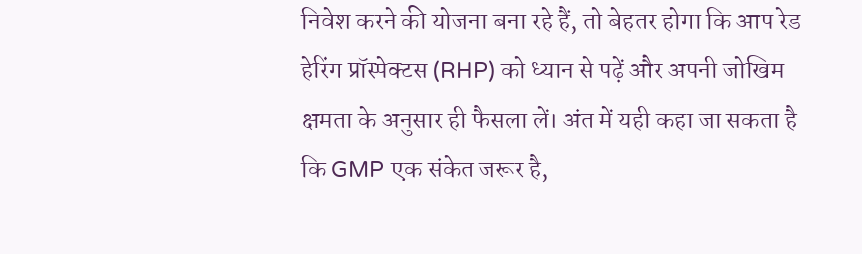निवेश करने की योजना बना रहे हैं, तो बेहतर होगा कि आप रेड हेरिंग प्रॉस्पेक्टस (RHP) को ध्यान से पढ़ें और अपनी जोखिम क्षमता के अनुसार ही फैसला लें। अंत में यही कहा जा सकता है कि GMP एक संकेत जरूर है,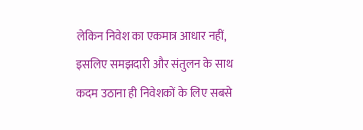लेकिन निवेश का एकमात्र आधार नहीं, इसलिए समझदारी और संतुलन के साथ कदम उठाना ही निवेशकों के लिए सबसे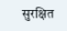सुरक्षित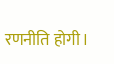रणनीति होगी।